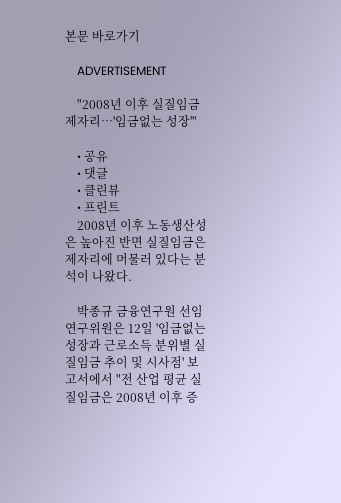본문 바로가기

    ADVERTISEMENT

    "2008년 이후 실질임금 제자리…'임금없는 성장'"

    • 공유
    • 댓글
    • 클린뷰
    • 프린트
    2008년 이후 노동생산성은 높아진 반면 실질임금은 제자리에 머물러 있다는 분석이 나왔다.

    박종규 금융연구원 선임연구위원은 12일 '임금없는 성장과 근로소득 분위별 실질임금 추이 및 시사점' 보고서에서 "전 산업 평균 실질임금은 2008년 이후 증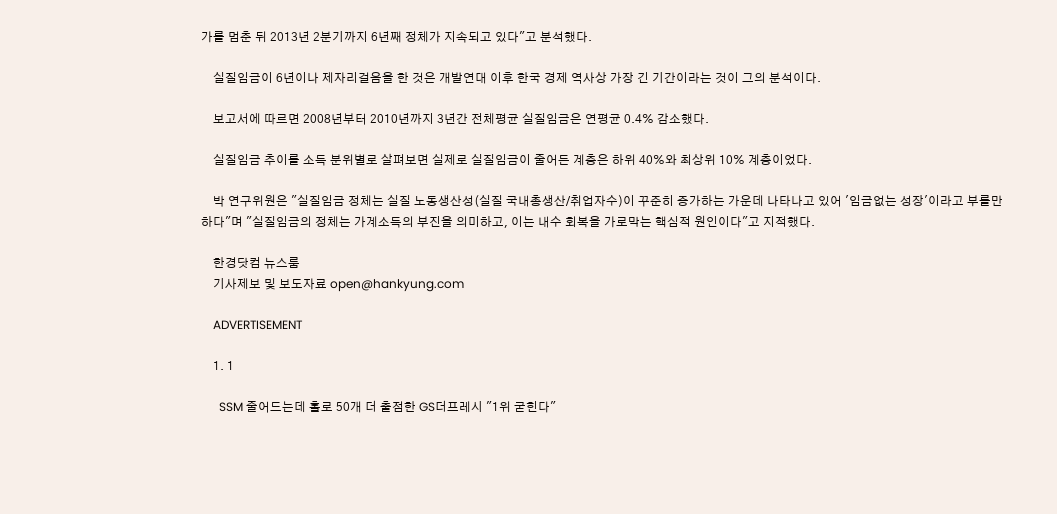가를 멈춘 뒤 2013년 2분기까지 6년째 정체가 지속되고 있다"고 분석했다.

    실질임금이 6년이나 제자리걸음을 한 것은 개발연대 이후 한국 경제 역사상 가장 긴 기간이라는 것이 그의 분석이다.

    보고서에 따르면 2008년부터 2010년까지 3년간 전체평균 실질임금은 연평균 0.4% 감소했다.

    실질임금 추이를 소득 분위별로 살펴보면 실제로 실질임금이 줄어든 계층은 하위 40%와 최상위 10% 계층이었다.

    박 연구위원은 "실질임금 정체는 실질 노동생산성(실질 국내총생산/취업자수)이 꾸준히 증가하는 가운데 나타나고 있어 '임금없는 성장'이라고 부를만하다"며 "실질임금의 정체는 가계소득의 부진을 의미하고, 이는 내수 회복을 가로막는 핵심적 원인이다"고 지적했다.

    한경닷컴 뉴스룸
    기사제보 및 보도자료 open@hankyung.com

    ADVERTISEMENT

    1. 1

      SSM 줄어드는데 홀로 50개 더 출점한 GS더프레시 "1위 굳힌다"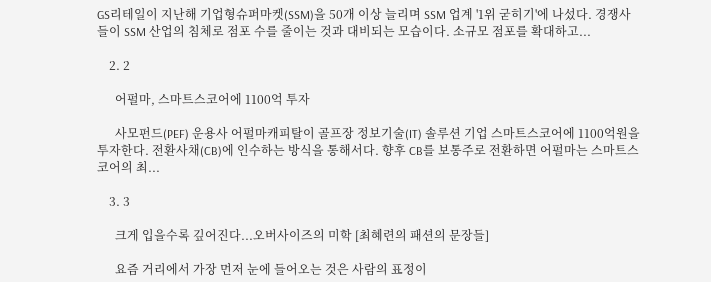GS리테일이 지난해 기업형슈퍼마켓(SSM)을 50개 이상 늘리며 SSM 업계 '1위 굳히기'에 나섰다. 경쟁사들이 SSM 산업의 침체로 점포 수를 줄이는 것과 대비되는 모습이다. 소규모 점포를 확대하고...

    2. 2

      어펄마, 스마트스코어에 1100억 투자

      사모펀드(PEF) 운용사 어펄마캐피탈이 골프장 정보기술(IT) 솔루션 기업 스마트스코어에 1100억원을 투자한다. 전환사채(CB)에 인수하는 방식을 통해서다. 향후 CB를 보통주로 전환하면 어펄마는 스마트스코어의 최...

    3. 3

      크게 입을수록 깊어진다...오버사이즈의 미학 [최혜련의 패션의 문장들]

      요즘 거리에서 가장 먼저 눈에 들어오는 것은 사람의 표정이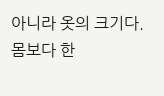아니라 옷의 크기다. 몸보다 한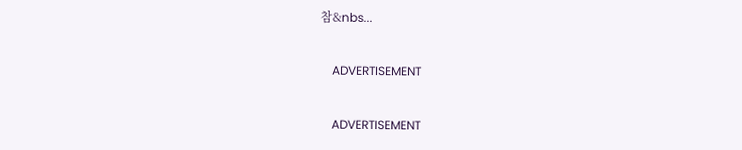참&nbs...

    ADVERTISEMENT

    ADVERTISEMENT